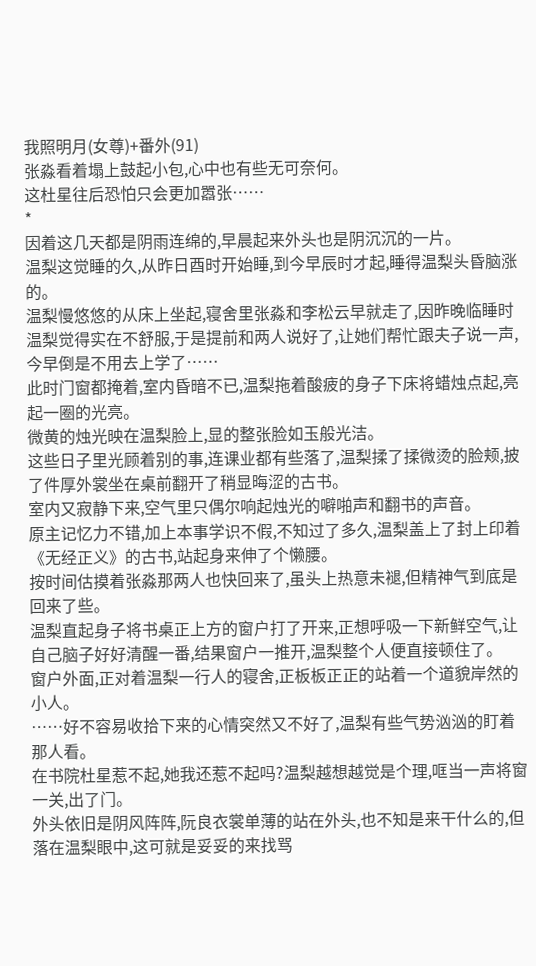我照明月(女尊)+番外(91)
张淼看着塌上鼓起小包,心中也有些无可奈何。
这杜星往后恐怕只会更加嚣张……
*
因着这几天都是阴雨连绵的,早晨起来外头也是阴沉沉的一片。
温梨这觉睡的久,从昨日酉时开始睡,到今早辰时才起,睡得温梨头昏脑涨的。
温梨慢悠悠的从床上坐起,寝舍里张淼和李松云早就走了,因昨晚临睡时温梨觉得实在不舒服,于是提前和两人说好了,让她们帮忙跟夫子说一声,今早倒是不用去上学了……
此时门窗都掩着,室内昏暗不已,温梨拖着酸疲的身子下床将蜡烛点起,亮起一圈的光亮。
微黄的烛光映在温梨脸上,显的整张脸如玉般光洁。
这些日子里光顾着别的事,连课业都有些落了,温梨揉了揉微烫的脸颊,披了件厚外裳坐在桌前翻开了稍显晦涩的古书。
室内又寂静下来,空气里只偶尔响起烛光的噼啪声和翻书的声音。
原主记忆力不错,加上本事学识不假,不知过了多久,温梨盖上了封上印着《无经正义》的古书,站起身来伸了个懒腰。
按时间估摸着张淼那两人也快回来了,虽头上热意未褪,但精神气到底是回来了些。
温梨直起身子将书桌正上方的窗户打了开来,正想呼吸一下新鲜空气,让自己脑子好好清醒一番,结果窗户一推开,温梨整个人便直接顿住了。
窗户外面,正对着温梨一行人的寝舍,正板板正正的站着一个道貌岸然的小人。
……好不容易收拾下来的心情突然又不好了,温梨有些气势汹汹的盯着那人看。
在书院杜星惹不起,她我还惹不起吗?温梨越想越觉是个理,哐当一声将窗一关,出了门。
外头依旧是阴风阵阵,阮良衣裳单薄的站在外头,也不知是来干什么的,但落在温梨眼中,这可就是妥妥的来找骂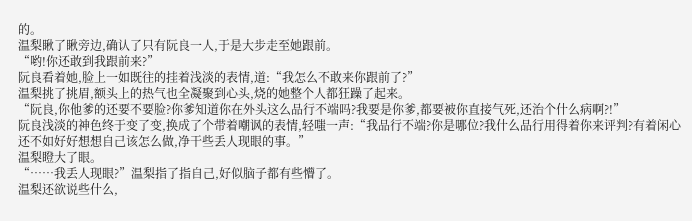的。
温梨瞅了瞅旁边,确认了只有阮良一人,于是大步走至她跟前。
“哟!你还敢到我跟前来?”
阮良看着她,脸上一如既往的挂着浅淡的表情,道:“我怎么不敢来你跟前了?”
温梨挑了挑眉,额头上的热气也全凝聚到心头,烧的她整个人都狂躁了起来。
“阮良,你他爹的还要不要脸?你爹知道你在外头这么品行不端吗?我要是你爹,都要被你直接气死,还治个什么病啊?!”
阮良浅淡的神色终于变了变,换成了个带着嘲讽的表情,轻嗤一声:“我品行不端?你是哪位?我什么品行用得着你来评判?有着闲心还不如好好想想自己该怎么做,净干些丢人现眼的事。”
温梨瞪大了眼。
“……我丢人现眼?”温梨指了指自己,好似脑子都有些懵了。
温梨还欲说些什么,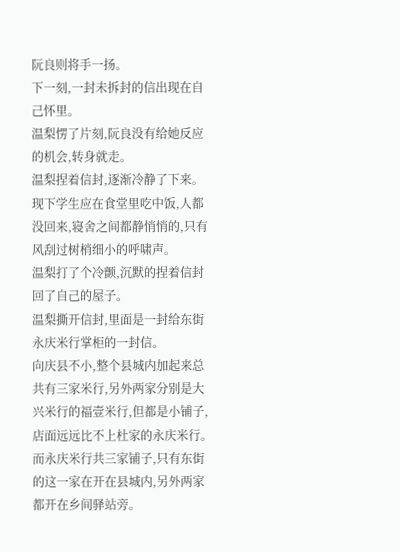阮良则将手一扬。
下一刻,一封未拆封的信出现在自己怀里。
温梨愣了片刻,阮良没有给她反应的机会,转身就走。
温梨捏着信封,逐渐冷静了下来。
现下学生应在食堂里吃中饭,人都没回来,寝舍之间都静悄悄的,只有风刮过树梢细小的呼啸声。
温梨打了个冷颤,沉默的捏着信封回了自己的屋子。
温梨撕开信封,里面是一封给东街永庆米行掌柜的一封信。
向庆县不小,整个县城内加起来总共有三家米行,另外两家分别是大兴米行的福壹米行,但都是小铺子,店面远远比不上杜家的永庆米行。
而永庆米行共三家铺子,只有东街的这一家在开在县城内,另外两家都开在乡间驿站旁。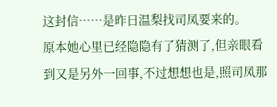这封信……是昨日温梨找司凤要来的。
原本她心里已经隐隐有了猜测了,但亲眼看到又是另外一回事,不过想想也是,照司凤那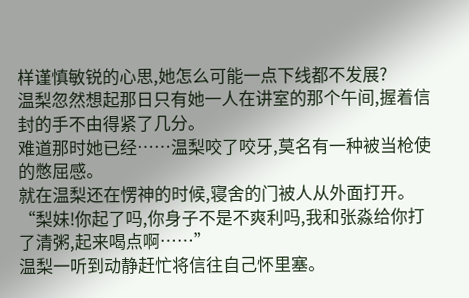样谨慎敏锐的心思,她怎么可能一点下线都不发展?
温梨忽然想起那日只有她一人在讲室的那个午间,握着信封的手不由得紧了几分。
难道那时她已经……温梨咬了咬牙,莫名有一种被当枪使的憋屈感。
就在温梨还在愣神的时候,寝舍的门被人从外面打开。
“梨妹!你起了吗,你身子不是不爽利吗,我和张淼给你打了清粥,起来喝点啊……”
温梨一听到动静赶忙将信往自己怀里塞。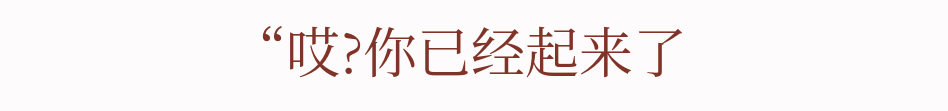“哎?你已经起来了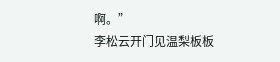啊。”
李松云开门见温梨板板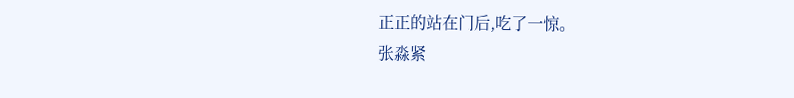正正的站在门后,吃了一惊。
张淼紧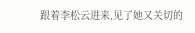跟着李松云进来,见了她又关切的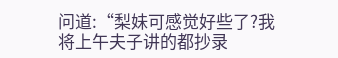问道:“梨妹可感觉好些了?我将上午夫子讲的都抄录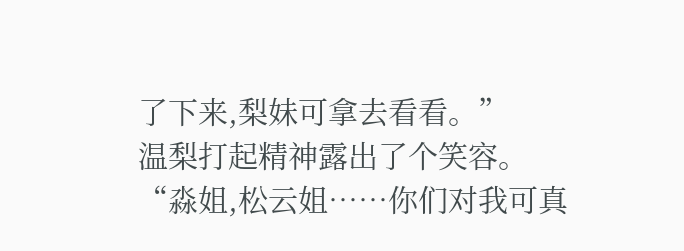了下来,梨妹可拿去看看。”
温梨打起精神露出了个笑容。
“淼姐,松云姐……你们对我可真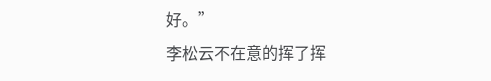好。”
李松云不在意的挥了挥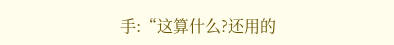手:“这算什么?还用的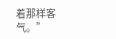着那样客气。”